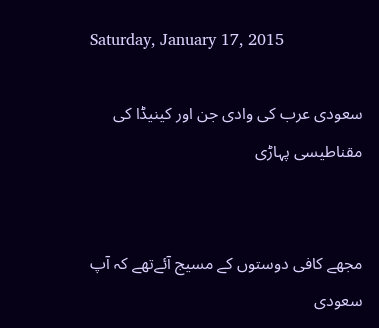Saturday, January 17, 2015

سعودی عرب کی وادی جن اور کینیڈا کی مقناطیسی پہاڑی


مجھے کافی دوستوں کے مسیج آئےتھے کہ آپ سعودی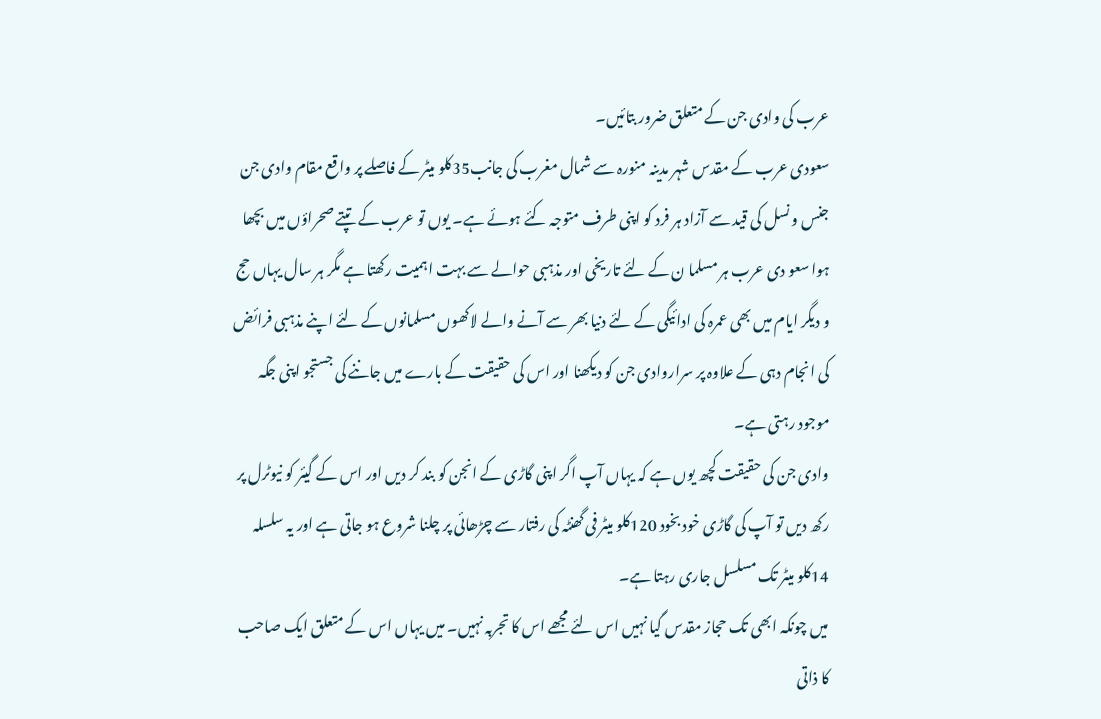عرب کی وادی جن کے متعلق ضرور بتائیں۔
سعودی عرب کے مقدس شہر مدینہ منورہ سے شمال مغرب کی جانب35کلو میٹر کے فاصلے پر واقع مقام وادی جن جنس و نسل کی قید سے آزاد ہر فرد کو اپنی طرف متوجہ کئے ہوئے ہے۔ یوں تو عرب کے تپتے صحراؤں میں بچھا ہوا سعو دی عرب ہر مسلما ن کے لئے تاریخی اور مذہبی حوالے سے بہت اہمیت رکھتا ہے مگر ہر سال یہاں حج و دیگر ایام میں بھی عمرہ کی ادائیگی کے لئے دنیا بھر سے آنے والے لاکھوں مسلمانوں کے لئے اپنے مذہبی فرائض کی انجام دہی کے علاوہ پر سراروادی جن کو دیکھنا اور اس کی حقیقت کے بارے میں جاننے کی جستجو اپنی جگہ موجود رہتی ہے۔
وادی جن کی حقیقت کچھ یوں ہے کہ یہاں آپ اگر اپنی گاڑی کے انجن کو بند کر دیں اور اس کے گیئر کو نیوٹرل پر رکھ دیں تو آپ کی گاڑی خود بخود 120کلو میٹر فی گھنٹہ کی رفتار سے چڑھائی پر چلنا شروع ہو جاتی ہے اور یہ سلسلہ 14کلو میٹر تک مسلسل جاری رہتا ہے۔
میں چونکہ ابھی تک حجاز مقدس گیا نہیں اس لئے مجھے اس کا تجربہ نہیں۔ میں یہاں اس کے متعلق ایک صاحب کا ذاتی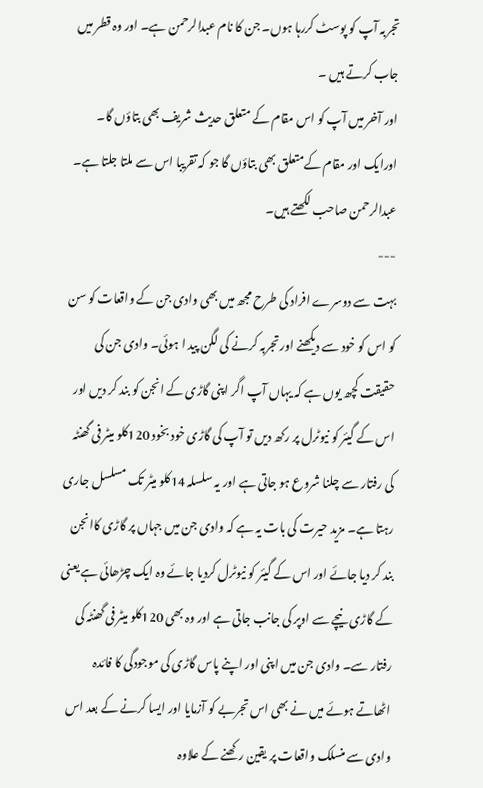تجربہ آپ کو پوسٹ کررہا ہوں۔ جن کا نام عبدالرحمن ہے۔ اور وہ قطر میں جاب کرتے ہیں ۔
اور آخر میں آپ کو اس مقام کے متعلق حدیث شریف بھی بتاؤں گا۔ اورایک اور مقام کےمتعلق بھی بتاؤں گا جو کہ تقریبا اس سے ملتا جلتا ہے۔
عبدالرحمن صاحب لکھتے ہیں۔
---
بہت سے دوسرے افراد کی طرح مجھ میں بھی وادی جن کے واقعات کو سن کو اس کو خود سے دیکھنے اور تجربہ کرنے کی لگن پید ا ہوئی۔ وادی جن کی حقیقت کچھ یوں ہے کہ یہاں آپ اگر اپنی گاڑی کے انجن کو بند کر دیں اور اس کے گیئر کو نیوٹرل پر رکھ دیں تو آپ کی گاڑی خود بخود 120کلو میٹر فی گھنٹہ کی رفتار سے چلنا شروع ہو جاتی ہے اور یہ سلسلہ 14کلو میٹر تک مسلسل جاری رہتا ہے۔ مزید حیرت کی بات یہ ہے کہ وادی جن میں جہاں پر گاڑی کاانجن بند کر دیا جائے اور اس کے گیئر کو نیوٹرل کردیا جائے وہ ایک چڑھائی ہے یعنی کے گاڑی نیچے سے اوپر کی جانب جاتی ہے اور وہ بھی 120کلو میٹر فی گھنٹہ کی رفتار سے۔ وادی جن میں اپنی اور اپنے پاس گاڑی کی موجودگی کا فائدہ اٹھاتے ہوئے میں نے بھی اس تجربے کو آزمایا اور ایسا کرنے کے بعد اس وادی سے منسلک واقعات پر یقین رکھنے کے علاوہ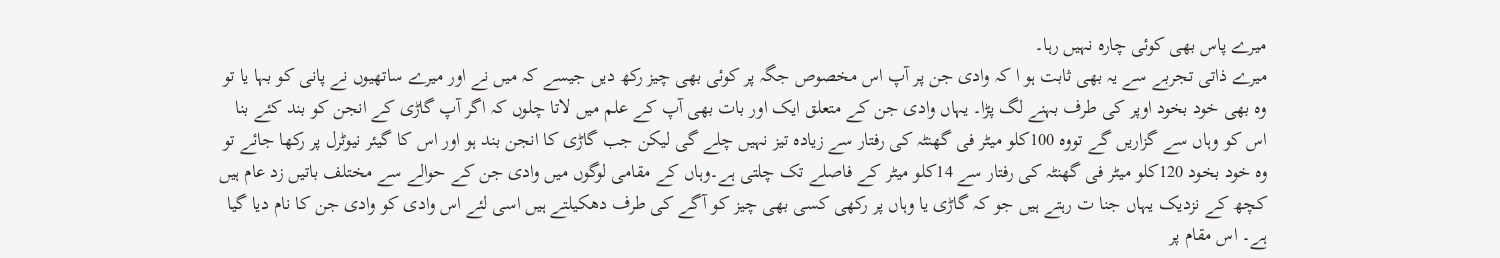میرے پاس بھی کوئی چارہ نہیں رہا۔
میرے ذاتی تجربے سے یہ بھی ثابت ہو ا کہ وادی جن پر آپ اس مخصوص جگہ پر کوئی بھی چیز رکھ دیں جیسے کہ میں نے اور میرے ساتھیوں نے پانی کو بہا یا تو وہ بھی خود بخود اوپر کی طرف بہنے لگ پڑا۔ یہاں وادی جن کے متعلق ایک اور بات بھی آپ کے علم میں لاتا چلوں کہ اگر آپ گاڑی کے انجن کو بند کئے بنا اس کو وہاں سے گزاریں گے تووہ 100کلو میٹر فی گھنٹہ کی رفتار سے زیادہ تیز نہیں چلے گی لیکن جب گاڑی کا انجن بند ہو اور اس کا گیئر نیوٹرل پر رکھا جائے تو وہ خود بخود 120کلو میٹر فی گھنٹہ کی رفتار سے 14کلو میٹر کے فاصلے تک چلتی ہے۔وہاں کے مقامی لوگوں میں وادی جن کے حوالے سے مختلف باتیں زد عام ہیں کچھ کے نزدیک یہاں جنا ت رہتے ہیں جو کہ گاڑی یا وہاں پر رکھی کسی بھی چیز کو آگے کی طرف دھکیلتے ہیں اسی لئے اس وادی کو وادی جن کا نام دیا گیا ہے۔ اس مقام پر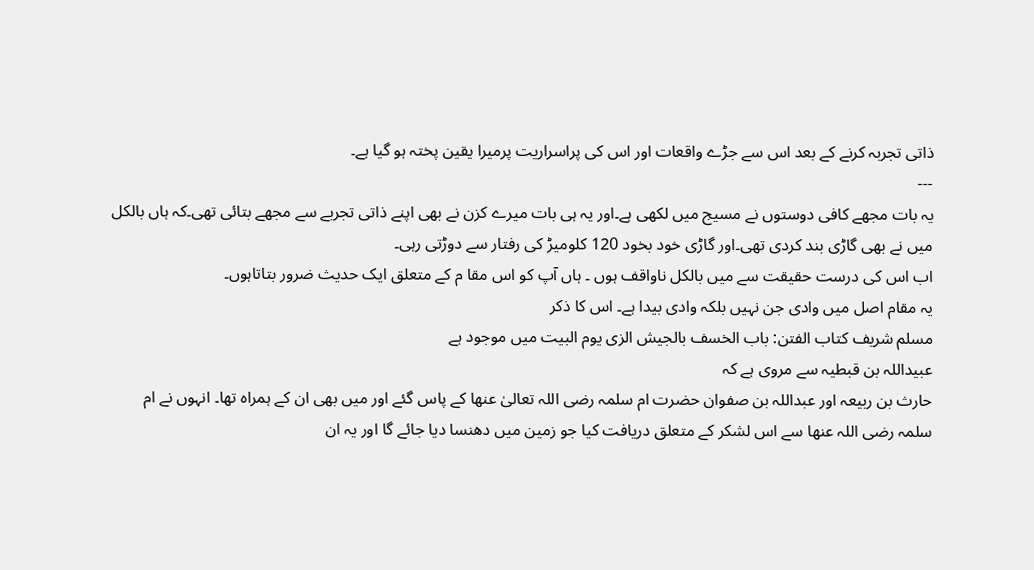ذاتی تجربہ کرنے کے بعد اس سے جڑے واقعات اور اس کی پراسراریت پرمیرا یقین پختہ ہو گیا ہے۔
---
یہ بات مجھے کافی دوستوں نے مسیج میں لکھی ہے۔اور یہ ہی بات میرے کزن نے بھی اپنے ذاتی تجربے سے مجھے بتائی تھی۔کہ ہاں بالکل میں نے بھی گاڑی بند کردی تھی۔اور گاڑی خود بخود 120 کلومیڑ کی رفتار سے دوڑتی رہی۔
اب اس کی درست حقیقت سے میں بالکل ناواقف ہوں ۔ ہاں آپ کو اس مقا م کے متعلق ایک حدیث ضرور بتاتاہوں۔
یہ مقام اصل میں وادی جن نہیں بلکہ وادی بیدا ہے۔ اس کا ذکر
مسلم شریف کتاب الفتن: باب الخسف بالجیش الزی یوم البیت میں موجود ہے
عبیداللہ بن قبطیہ سے مروی ہے کہ
حارث بن ربیعہ اور عبداللہ بن صفوان حضرت ام سلمہ رضی اللہ تعالیٰ عنھا کے پاس گئے اور میں بھی ان کے ہمراہ تھا۔ انہوں نے ام سلمہ رضی اللہ عنھا سے اس لشکر کے متعلق دریافت کیا جو زمین میں دھنسا دیا جائے گا اور یہ ان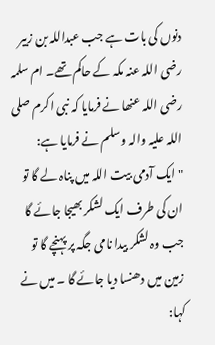دنوں کی بات ہے جب عبداللہ بن زبیر رضی اللہ عنہ مکہ کے حاکم تھے۔ ام سلمہ رضی اللہ عنھا نے فرمایا کہ نبی اکرم صلی اللہ علیہ والہ وسلم نے فرمایا ہے: "ایک آدمی بیت اللہ میں پناہ لے گا تو ان کی طرف ایک لشکر بھیجا جائے گا جب وہ لشکر بیدا نامی جگہ پر پہنچے گا تو زمین میں دھنسا دیا جائے گا ۔ میں نے کہا: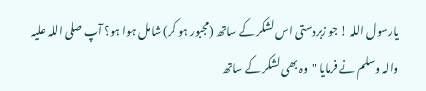یارسول اللہ ! جو زبردستی اس لشکر کے ساتھ (مجبور ہو کر) شامل ہوا ہو؟ آپ صلی اللہ علیہ والہ وسلم نے فرمایا "وہ بھی لشکر کے ساتھ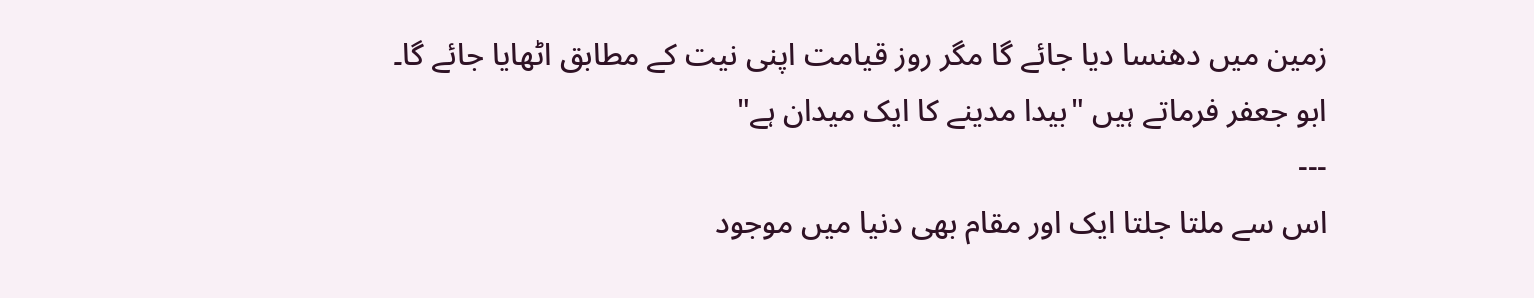زمین میں دھنسا دیا جائے گا مگر روز قیامت اپنی نیت کے مطابق اٹھایا جائے گا۔
ابو جعفر فرماتے ہیں "بیدا مدینے کا ایک میدان ہے"
---
اس سے ملتا جلتا ایک اور مقام بھی دنیا میں موجود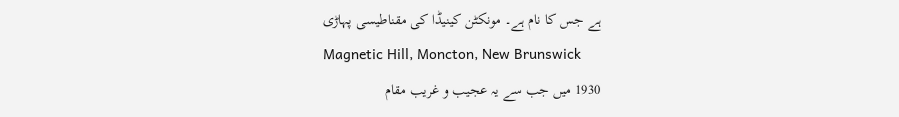ہے جس کا نام ہے۔ مونکٹن کینیڈا کی مقناطیسی پہاڑی
Magnetic Hill, Moncton, New Brunswick
1930 میں جب سے یہ عجیب و غریب مقام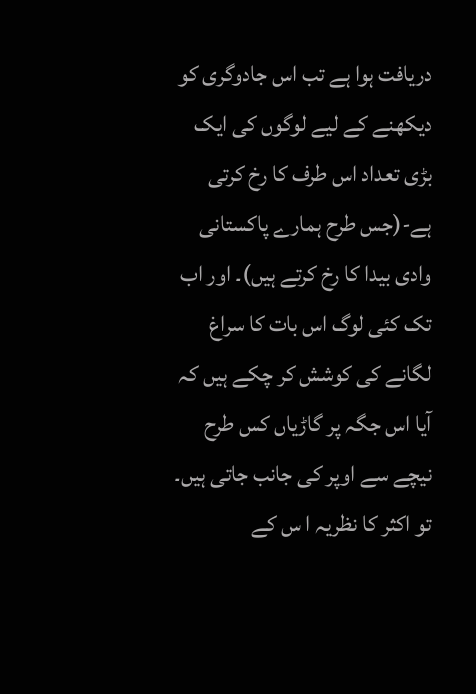دریافت ہوا ہے تب اس جادوگری کو دیکھنے کے لیے لوگوں کی ایک بڑی تعداد اس طرف کا رخ کرتی ہے-(جس طرح ہمارے پاکستانی وادی بیدا کا رخ کرتے ہیں)۔ اور اب تک کئی لوگ اس بات کا سراغ لگانے کی کوشش کر چکے ہیں کہ آیا اس جگہ پر گاڑیاں کس طرح نیچے سے اوپر کی جانب جاتی ہیں۔
تو اکثر کا نظریہ ا س کے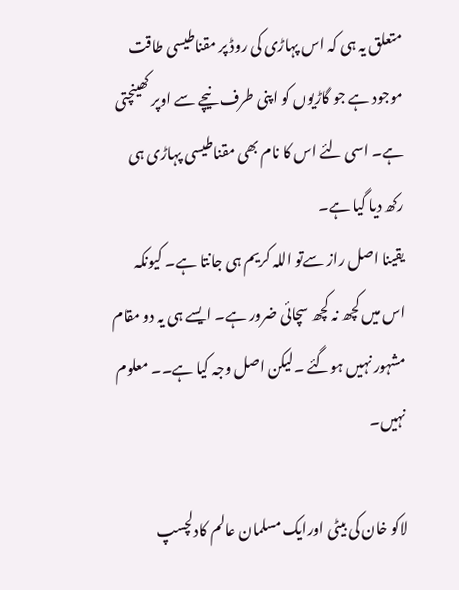متعلق یہ ہی کہ اس پہاڑی کی روڈ پر مقناطیسی طاقت موجود ہے جو گاڑیوں کو اپنی طرف نیچے سے اوپر کھینچتی ہے۔ اسی لئے اس کا نام بھی مقناطیسی پہاڑی ہی رکھ دیا گیا ہے۔
یقینا اصل راز سےتو اللہ کریم ہی جانتا ہے۔ کیونکہ اس میں کچھ نہ کچھ سچائی ضرور ہے۔ ایسے ہی یہ دو مقام مشہور نہیں ہوگئے ۔لیکن اصل وجہ کیا ہے۔۔ معلوم نہیں۔

لاکو خان کی بیٹی اورایک مسلمان عالم کادلچسپ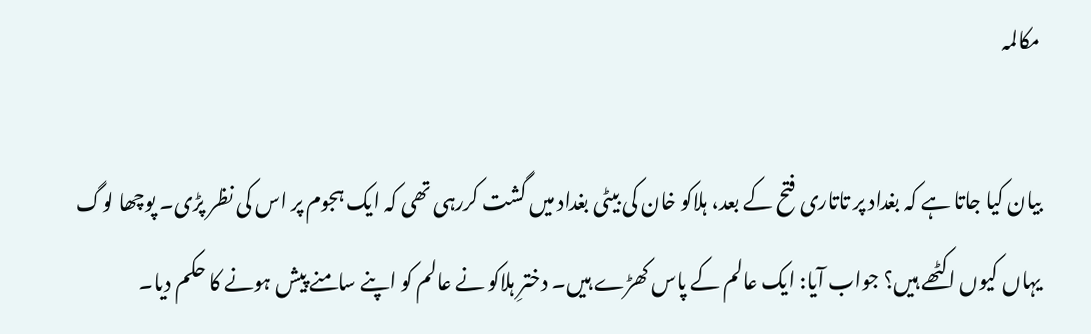مکالمہ

بیان کیا جاتا ہے کہ بغداد پر تاتاری فتح کے بعد، ہلاکو خان کی بیٹی بغداد میں گشت کررہی تھی کہ ایک ہجوم پر اس کی نظر پڑی۔ پوچھا لوگ یہاں کیوں اکٹھے ہیں؟ جواب آیا: ایک عالم کے پاس کھڑے ہیں۔ دخترِ ہلاکو نے عالم کو اپنے سامنے پیش ہونے کا حکم دیا۔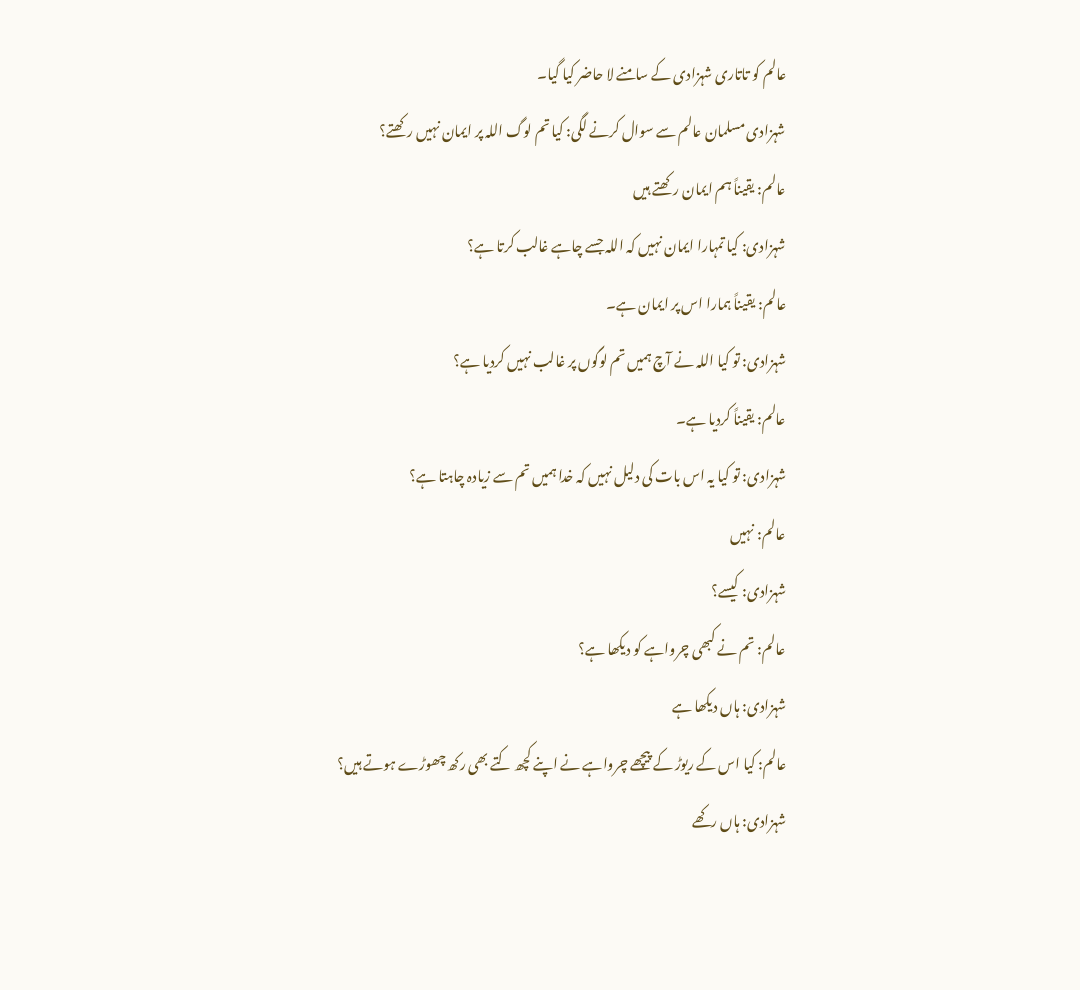عالم کو تاتاری شہزادی کے سامنے لا حاضر کیا گیا۔
شہزادی مسلمان عالم سے سوال کرنے لگی: کیا تم لوگ اللہ پر ایمان نہیں رکھتے؟
عالم: یقیناً ہم ایمان رکھتے ہیں
شہزادی: کیا تمہارا ایمان نہیں کہ اللہ جسے چاہے غالب کرتا ہے؟
عالم: یقیناً ہمارا اس پر ایمان ہے۔
شہزادی: تو کیا اللہ نے آچ ہمیں تم لوگوں پر غالب نہیں کردیا ہے؟
عالم: یقیناً کردیا ہے۔
شہزادی: تو کیا یہ اس بات کی دلیل نہیں کہ خدا ہمیں تم سے زیادہ چاہتا ہے؟
عالم: نہیں
شہزادی: کیسے؟
عالم: تم نے کبھی چرواہے کو دیکھا ہے؟
شہزادی: ہاں دیکھا ہے
عالم: کیا اس کے ریوڑ کے پیچھے چرواہے نے اپنے کچھ کتے بھی رکھ چھوڑے ہوتے ہیں؟
شہزادی: ہاں رکھے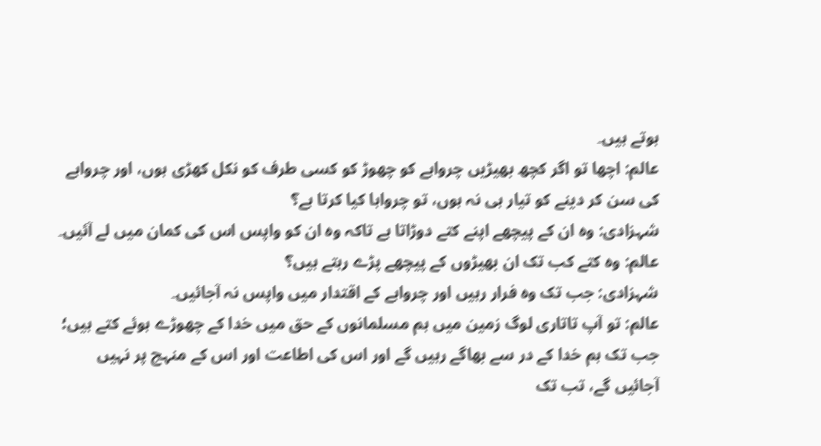ہوتے ہیں۔
عالم: اچھا تو اگر کچھ بھیڑیں چرواہے کو چھوڑ کو کسی طرف کو نکل کھڑی ہوں، اور چرواہے کی سن کر دینے کو تیار ہی نہ ہوں، تو چرواہا کیا کرتا ہے؟
شہزادی: وہ ان کے پیچھے اپنے کتے دوڑاتا ہے تاکہ وہ ان کو واپس اس کی کمان میں لے آئیں۔
عالم: وہ کتے کب تک ان بھیڑوں کے پیچھے پڑے رہتے ہیں؟
شہزادی: جب تک وہ فرار رہیں اور چرواہے کے اقتدار میں واپس نہ آجائیں۔
عالم: تو آپ تاتاری لوگ زمین میں ہم مسلمانوں کے حق میں خدا کے چھوڑے ہوئے کتے ہیں؛ جب تک ہم خدا کے در سے بھاگے رہیں گے اور اس کی اطاعت اور اس کے منہج پر نہیں آجائیں گے، تب تک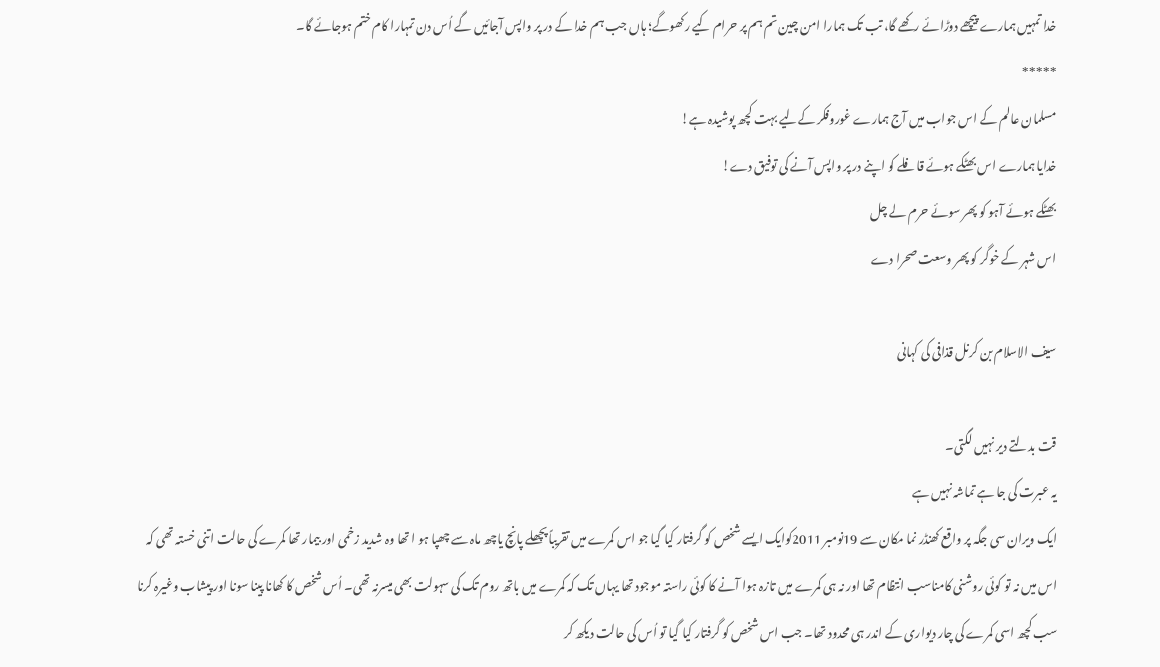خدا تمہیں ہمارے پیچھے دوڑائے رکھے گا، تب تک ہمارا امن چین تم ہم پر حرام کیے رکھوگے؛ ہاں جب ہم خدا کے در پر واپس آجائیں گے اُس دن تمہارا کام ختم ہوجائے گا۔
*****
مسلمان عالم کے اس جواب میں آج ہمارے غوروفکر کےلیے بہت کچھ پوشیدہ ہے!
خدایا ہمارے اس بھٹکے ہوئے قافلے کو اپنے در پر واپس آنے کی توفیق دے!
بھٹکے ہوئے آہو کو پھر سوئے حرم لے چل
اس شہر کے خوگر کو پھر وسعت صحرا دے

سیف الاسلام بن کرنل قذافی کی کہانی

قت بدلتے دیر نہیں لگتی۔
یہ عبرت کی جا ہے تماشہ نہیں ہے
ایک ویران سی جگہ پر واقع کھنڈر نما مکان سے 19نومبر 2011کوایک ایسے شخص کو گرفتار کیا گیا جو اس کمرے میں تقریباً پچھلے پانچ یاچھ ماہ سے چھپا ہو ا تھا وہ شدید زخمی اور بیمار تھا کمرے کی حالت اتنی خستہ تھی کہ اس میں نہ تو کوئی روشنی کامناسب انتظام تھا اور نہ ہی کمرے میں تازہ ہوا آنے کا کوئی راستہ موجود تھا یہاں تک کہ کمرے میں باتھ روم تک کی سہولت بھی میسرنہ تھی۔ اُس شخص کا کھانا پینا سونا اور پیشاب وغیرہ کرنا سب کچھ اسی کمرے کی چار دیواری کے اندر ہی محدود تھا۔ جب اس شخص کو گرفتار کیا گیا تو اُس کی حالت دیکھ کر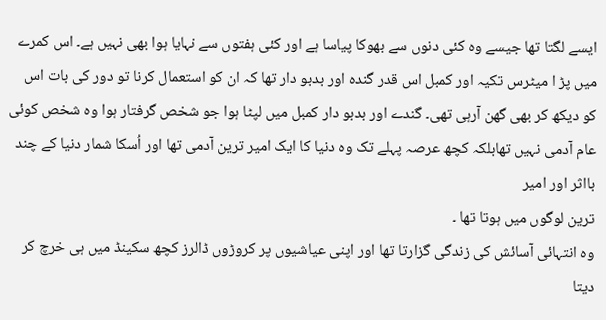ایسے لگتا تھا جیسے وہ کئی دنوں سے بھوکا پیاسا ہے اور کئی ہفتوں سے نہایا ہوا بھی نہیں ہے۔ اس کمرے میں پڑ ا میٹرس تکیہ اور کمبل اس قدر گندہ اور بدبو دار تھا کہ ان کو استعمال کرنا تو دور کی بات اس کو دیکھ کر بھی گھن آرہی تھی۔ گندے اور بدبو دار کمبل میں لپٹا ہوا جو شخص گرفتار ہوا وہ شخص کوئی عام آدمی نہیں تھابلکہ کچھ عرصہ پہلے تک وہ دنیا کا ایک امیر ترین آدمی تھا اور اُسکا شمار دنیا کے چند بااثر اور امیر
ترین لوگوں میں ہوتا تھا ۔
وہ انتہائی آسائش کی زندگی گزارتا تھا اور اپنی عیاشیوں پر کروڑوں ڈالرز کچھ سکینڈ میں ہی خرچ کر دیتا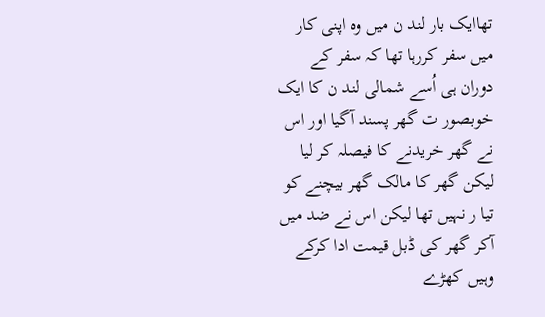تھاایک بار لند ن میں وہ اپنی کار میں سفر کررہا تھا کہ سفر کے دوران ہی اُسے شمالی لند ن کا ایک خوبصور ت گھر پسند آگیا اور اس نے گھر خریدنے کا فیصلہ کر لیا لیکن گھر کا مالک گھر بیچنے کو تیا ر نہیں تھا لیکن اس نے ضد میں آکر گھر کی ڈبل قیمت ادا کرکے وہیں کھڑے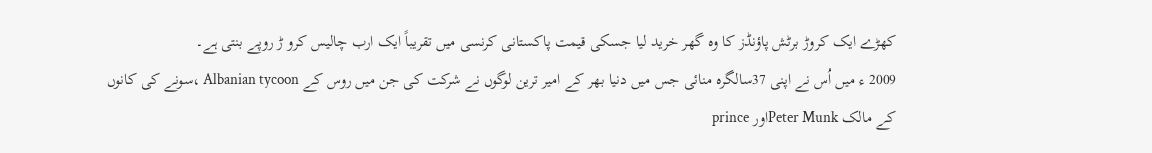کھڑے ایک کروڑ برٹش پاؤنڈز کا وہ گھر خرید لیا جسکی قیمت پاکستانی کرنسی میں تقریباً ایک ارب چالیس کرو ڑ روپے بنتی ہے۔
2009 ء میں اُس نے اپنی 37سالگرہ منائی جس میں دنیا بھر کے امیر ترین لوگوں نے شرکت کی جن میں روس کے Albanian tycoon ،سونے کی کانوں کے مالک Peter Munkاور prince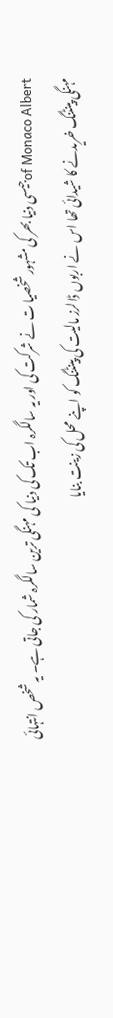of Monaco Albertجیسی دنیا بھر کی مشہور شخصیا ت نے شرکت کی اور یہ سالگرہ اب تک کی دنیا کی مہنگی ترین سالگرہ شمار کی جاتی ہے۔ یہ شخص انتہائی مہنگی پینٹنگ خریدنے کا شیدائی تھا اس نے اربوں ڈالرز مالیت کی پینٹنگ کو اپنے محل کی زینت بنایا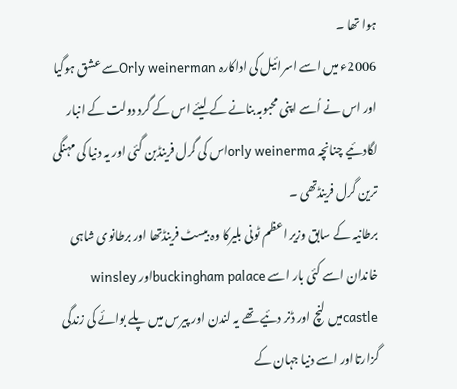ہوا تھا ۔
2006ء میں اسے اسرائیل کی اداکارہ Orly weinermanسے عشق ہوگیا اور اس نے اُسے اپنی محبوبہ بنانے کے لیئے اس کے گرد دولت کے انبار لگادئیے چنانچہ orly weinermaاس کی گرل فرینڈبن گئی اور یہ دنیا کی مہنگی ترین گرل فرینڈتھی ۔
برطانیہ کے سابق وزیر اعظم ٹونی بلیرکا وہ بیسٹ فرینڈتھا اور برطانوی شاہی خاندان اسے کئی بار اسے buckingham palaceاور winsley castleمیں لنچ اور ڈنر دئیے تھے یہ لندن اور پیرس میں پلے بوائے کی زندگی گزارتااور اسے دنیا جہان کے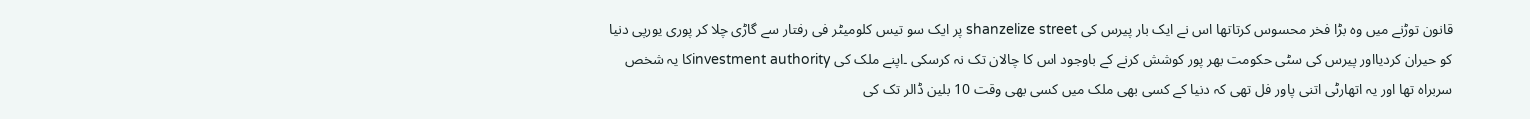قانون توڑنے میں وہ بڑا فخر محسوس کرتاتھا اس نے ایک بار پیرس کی shanzelize street پر ایک سو تیس کلومیٹر فی رفتار سے گاڑی چلا کر پوری یورپی دنیا کو حیران کردیااور پیرس کی سٹی حکومت بھر پور کوشش کرنے کے باوجود اس کا چالان تک نہ کرسکی ۔اپنے ملک کی investment authorityکا یہ شخص سربراہ تھا اور یہ اتھارٹی اتنی پاور فل تھی کہ دنیا کے کسی بھی ملک میں کسی بھی وقت 10 بلین ڈالر تک کی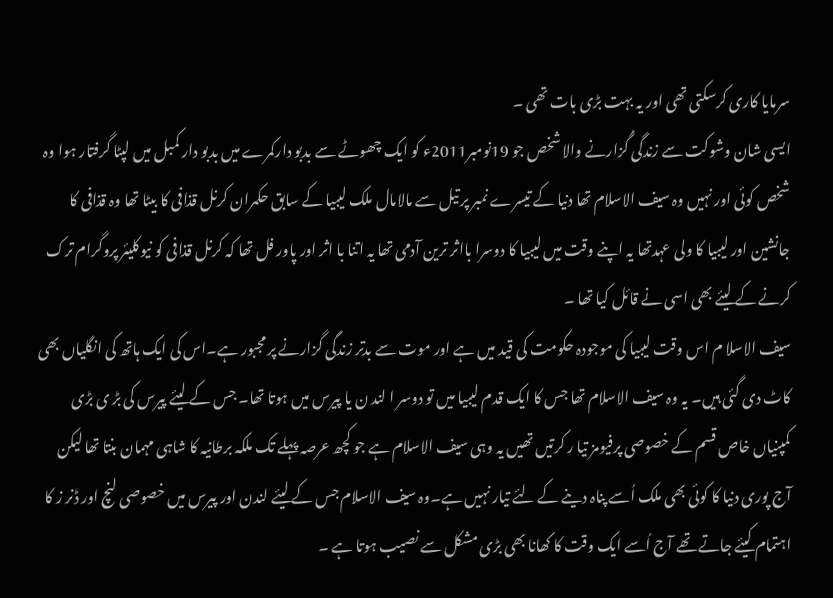سرمایا کاری کرسکتی تھی اور یہ بہت بڑی بات تھی ۔
ایسی شان وشوکت سے زندگی گُزارنے والا شخص جو 19نومبر2011ء کو ایک چھوٹے سے بدبو دارکمرے میں بدبو دار کمبل میں لپٹا گرفتار ہوا وہ شخص کوئی اور نہیں وہ سیف الاسلام تھا دنیا کے تیسرے نمبر پر تیل سے مالامال ملک لیبیا کے سابق حکمران کرنل قذافی کا بیٹا تھا وہ قذافی کا جانشین اور لیبیا کا ولی عہدتھا یہ اپنے وقت میں لیبیا کا دوسرا بااثر ترین آدمی تھا یہ اتنا با اثر اور پاور فل تھا کہ کرنل قذافی کو نیوکلیئر پروگرام ترک کرنے کے لیئے بھی اسی نے قائل کیا تھا ۔
سیف الاسلا م اس وقت لیبیا کی موجودہ حکومت کی قید میں ہے اور موت سے بدتر زندگی گزارنے پر مجبور ہے۔اس کی ایک ہاتھ کی انگلیاں بھی کاٹ دی گئی ہیں۔ یہ وہ سیف الاسلام تھا جس کا ایک قدم لیبیا میں تو دوسر ا لند ن یا پیرس میں ہوتا تھا۔ جس کے لیئے پیرس کی بڑ ی بڑی کمپنیاں خاص قسم کے خصوصی پرفیومز تیا ر کرتیں تھیں یہ وہی سیف الاسلام ہے جو کچھ عرصہ پہلے تک ملکہ برطانیہ کا شاہی مہمان بنتا تھا لیکن آج پوری دنیا کا کوئی بھی ملک اُسے پناہ دینے کے لئے تیار نہیں ہے۔وہ سیف الاسلام جس کے لیئے لندن اور پیرس میں خصوصی لنچ اور ڈنر ز کا اہتمام کیئے جاتے تھے آج اُسے ایک وقت کا کھانا بھی بڑی مشکل سے نصیب ہوتا ہے ۔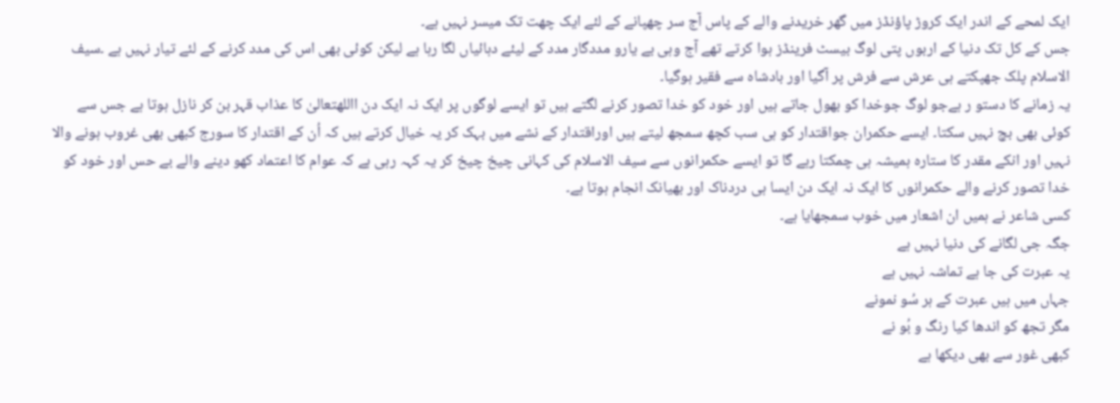ایک لمحے کے اندر ایک کروڑ پاؤنڈز میں گھر خریدنے والے کے پاس آج سر چھپانے کے لئے ایک چھت تک میسر نہیں ہے۔
جس کے کل تک دنیا کے اربوں پتی لوگ بیسٹ فرینڈز ہوا کرتے تھے آج وہی بے یارو مددگار مدد کے لیئے دہائیاں لگا رہا ہے لیکن کوئی بھی اس کی مدد کرنے کے لئے تیار نہیں ہے ۔سیف الاسلام پلک جھپکتے ہی عرش سے فرش پر آگیا اور بادشاہ سے فقیر ہوگیا۔
یہ زمانے کا دستو ر ہےجو لوگ جوخدا کو بھول جاتے ہیں اور خود کو خدا تصور کرنے لگتے ہیں تو ایسے لوگوں پر ایک نہ ایک دن االلهتعالیٰ کا عذاب قہر بن کر نازل ہوتا ہے جس سے کوئی بھی بچ نہیں سکتا۔ ایسے حکمران جواقتدار کو ہی سب کچھ سمجھ لیتے ہیں اوراقتدار کے نشے میں بہک کر یہ خیال کرتے ہیں کہ اُن کے اقتدار کا سورج کبھی بھی غروب ہونے والا نہیں اور انکے مقدر کا ستارہ ہمیشہ ہی چمکتا رہے گا تو ایسے حکمرانوں سے سیف الاسلام کی کہانی چیخ چیخ کر یہ کہہ رہی ہے کہ عوام کا اعتماد کھو دینے والے بے حس اور خود کو خدا تصور کرنے والے حکمرانوں کا ایک نہ ایک دن ایسا ہی دردناک اور بھیانک انجام ہوتا ہے۔
کسی شاعر نے ہمیں ان اشعار میں خوب سمجھایا ہے۔
جگہ جی لگانے کی دنیا نہیں ہے
یہ عبرت کی جا ہے تماشہ نہیں ہے
جہاں میں ہیں عبرت کے ہر سُو نمونے
مگر تجھ کو اندھا کیا رنگ و بُو نے
کبھی غور سے بھی دیکھا ہے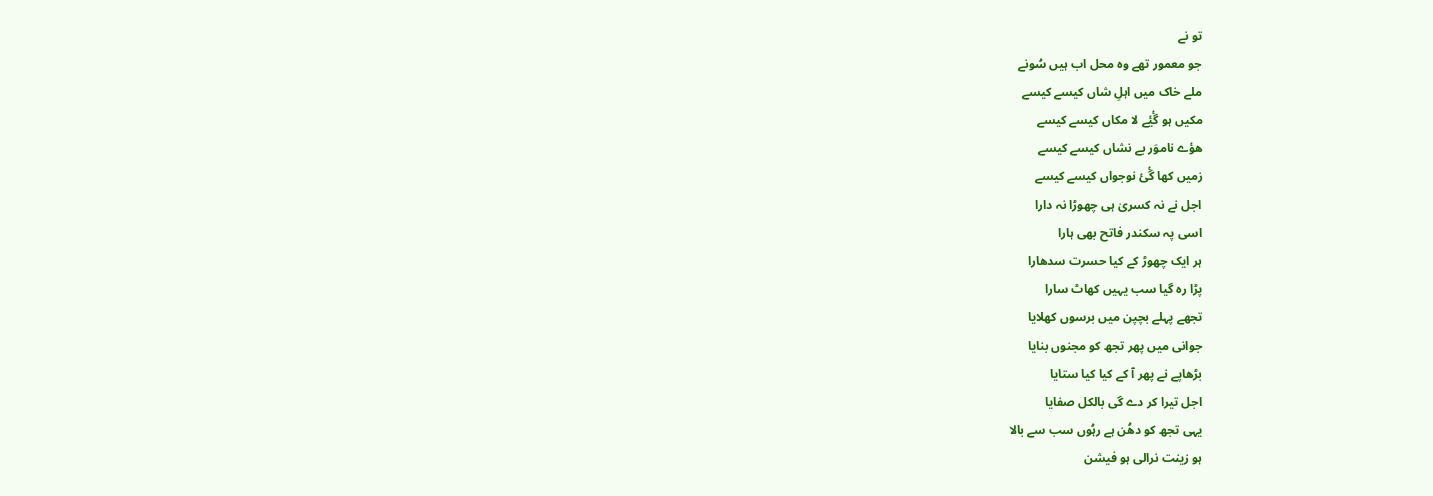تو نے
جو معمور تھے وہ محل اب ہیں سُونے
ملے خاک میں اہلِ شاں کیسے کیسے
مکیں ہو گٔیٔے لا مکاں کیسے کیسے
ھؤے ناموَر بے نشاں کیسے کیسے
زمیں کھا گٔیٔ نوجواں کیسے کیسے
اجل نے نہ کسریٰ ہی چھوڑا نہ دارا
اسی پہ سکندر فاتح بھی ہارا
ہر ایک چھوڑ کے کیا حسرت سدھارا
پڑا رہ گیا سب یہیں کھاٹ سارا
تجھے پہلے بچپن میں برسوں کھلایا
جوانی میں پھر تجھ کو مجنوں بنایا
بڑھاپے نے پھر آ کے کیا کیا ستایا
اجل تیرا کر دے گی بالکل صفایا
یہی تجھ کو دھُن ہے رہُوں سب سے بالا
ہو زینت نرالی ہو فیشن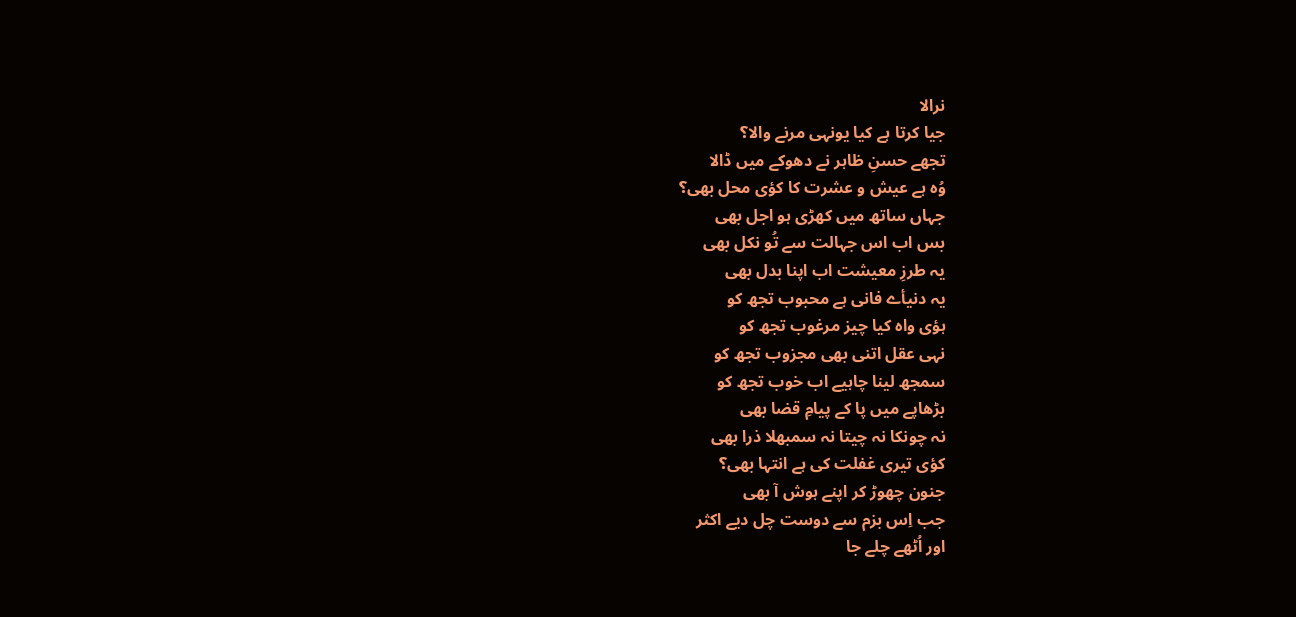نرالا
جیا کرتا ہے کیا یونہی مرنے والا؟
تجھے حسنِ ظاہر نے دھوکے میں ڈالا
وُہ ہے عیش و عشرت کا کؤی محل بھی؟
جہاں ساتھ میں کھڑی ہو اجل بھی
بس اب اس جہالت سے تُو نکل بھی
یہ طرزِ معیشت اب اپنا بدل بھی
یہ دنیأے فانی ہے محبوب تجھ کو
ہؤی واہ کیا چیز مرغوب تجھ کو
نہی عقل اتنی بھی مجزوب تجھ کو
سمجھ لینا چاہیے اب خوب تجھ کو
بڑھاپے میں پا کے پیامِ قضا بھی
نہ چونکا نہ چیتا نہ سمبھلا ذرا بھی
کؤی تیری غفلت کی ہے انتہا بھی؟
جنون چھوڑ کر اپنے ہوش آ بھی
جب اِس بزم سے دوست چل دیے اکثر
اور اُٹھے چلے جا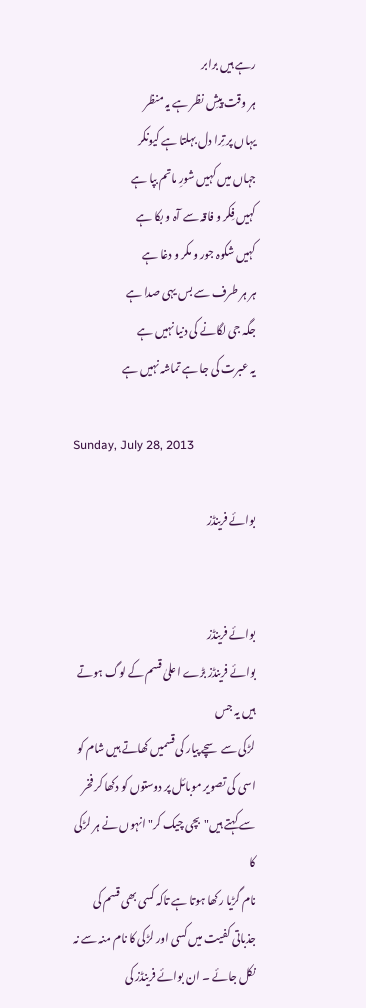رہے ہیں برابر
ہر وقت پیشِ نظر ہے یہ منظر
یہاں پر تِرا دل بہلتا ہے کیونکر
جہاں میں کہیں شورِ ماتم بپا ہے
کہیں فِکر و فاقہ سے آہ و بکا ہے
کہیں شکوہ جور و مکر و دغا ہے
ہر ہر طرف سے بس یہی صدا ہے
جگہ جی لگانے کی دنیا نہیں ہے
یہ عبرت کی جا ہے تماشہ نہیں ہے

Sunday, July 28, 2013

بوائے فرینڈز


بوائے فرینڈز
بوائے فرینڈز بڑے اعلیٰ قسم کے لوگ ہوتے ہیں یہ جس
لڑکی سے سچے پیار کی قسمیں کھاتے ہیں شام کو
اسی کی تصویر موبائل پر دوستوں کو دکھا کر فخر
سے کہتے ہیں"بچی چیک کر"انہوں نے ہر لڑکی کا
نام گڑیا رکھا ہوتا ہے تاکہ کسی بھی قسم کی
جذباتی کفیت میں کسی اور لڑکی کا نام منہ سے نہ
نکل جائے ۔ ان بوائے فرینڈز کی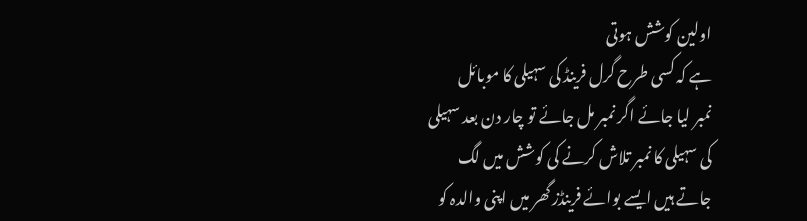اولین کوشش ہوتی
ہے کہ کسی طرح گرل فرینڈ کی سہیلی کا موبائل
نمبر لیا جائے اگر نمبر مل جائے تو چار دن بعد سہیلی
کی سہیلی کا نمبر تلاش کرنے کی کوشش میں لگ
جاتے ہیں ایسے بوائے فرینڈز گھر میں اپنی والدہ کو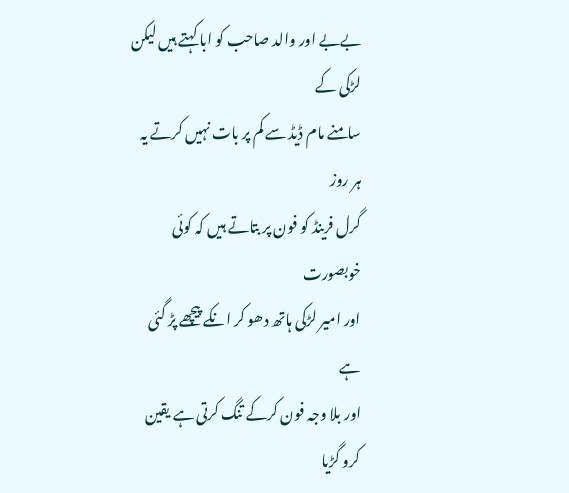بےبے اور والد صاحب کو ابا کہتے ہیں لیکن لڑکی کے
سامنے مام ڈیڈ سے کم پر بات نہیں کرتے یہ ہر روز
گرل فرینڈ کو فون پر بتاتے ہیں کہ کوئی خوبصورت
اور امیر لڑکی ہاتھ دھو کر انکے پیچھے پڑ گئی ہے
اور بلا وجہ فون کرکے تنگ کرتی ہے یقین کرو گڑیا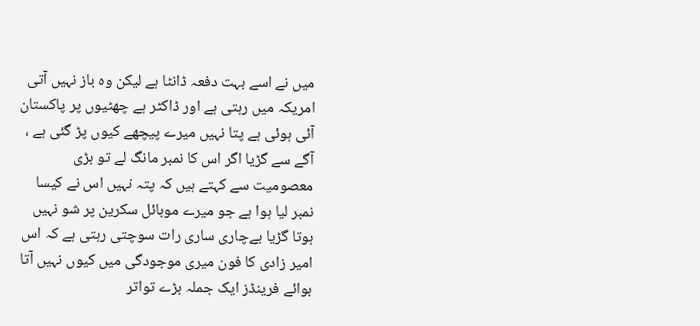میں نے اسے بہت دفعہ ڈانٹا ہے لیکن وہ باز نہیں آتی
امریکہ میں رہتی ہے اور ڈاکٹر ہے چھٹیوں پر پاکستان
آئی ہوئی ہے پتا نہیں میرے پیچھے کیوں پڑ گئی ہے ،
آگے سے گڑیا اگر اس کا نمبر مانگ لے تو بڑی
معصومیت سے کہتے ہیں کہ پتہ نہیں اس نے کیسا
نمبر لیا ہوا ہے جو میرے موبائل سکرین پر شو نہیں
ہوتا گڑیا بےچاری ساری رات سوچتی رہتی ہے کہ اس
امیر زادی کا فون میری موجودگی میں کیوں نہیں آتا
بوائے فرینڈز ایک جملہ بڑے تواتر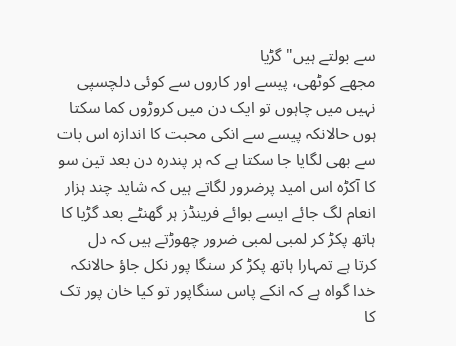سے بولتے ہیں"گڑیا
مجھے کوٹھی، پیسے اور کاروں سے کوئی دلچسپی
نہیں میں چاہوں تو ایک دن میں کروڑوں کما سکتا
ہوں حالانکہ پیسے سے انکی محبت کا اندازہ اس بات
سے بھی لگایا جا سکتا ہے کہ ہر پندرہ دن بعد تین سو
کا آکڑہ اس امید پرضرور لگاتے ہیں کہ شاید چند ہزار
انعام لگ جائے ایسے بوائے فرینڈز ہر گھنٹے بعد گڑیا کا
ہاتھ پکڑ کر لمبی لمبی ضرور چھوڑتے ہیں کہ دل
کرتا ہے تمہارا ہاتھ پکڑ کر سنگا پور نکل جاؤ حالانکہ
خدا گواہ ہے کہ انکے پاس سنگاپور تو کیا خان پور تک
کا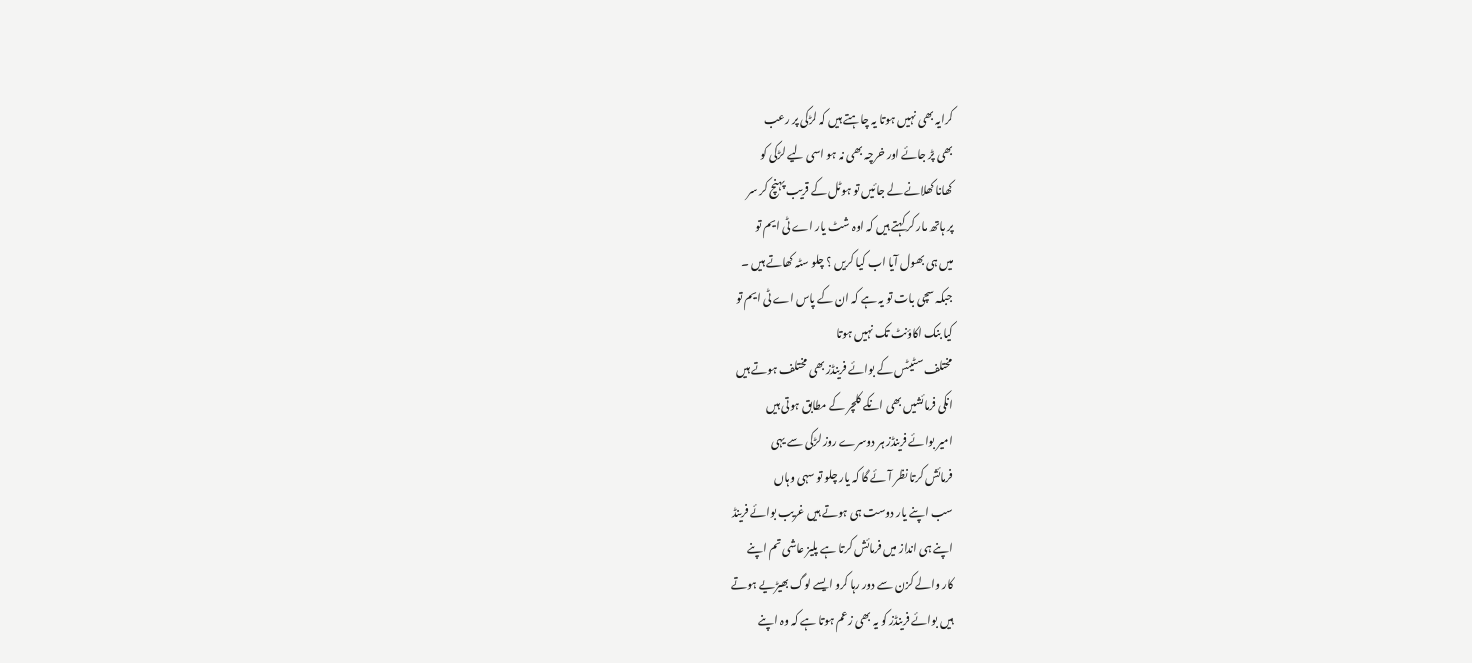کرایہ بھی نہیں ہوتا یہ چاہتے ہیں کہ لڑکی پر رعب
بھی پڑ جائے اور خرچہ بھی نہ ہو اسی لیے لڑکی کو
کھانا کھلانے لے جائیں تو ہوٹل کے قریب پہنچ کر سر
پر ہاتھ مار کر کہتے ہیں کہ اوہ شٹ یار اے ٹی ایم تو
میں ہی بھول آیا اب کیا کریں ؟ چلو سٹہ کھاتے ہیں ۔
جبکہ سچی بات تو یہ ہے کہ ان کے پاس اے ٹی ایم تو
کیا بنک اکاؤنٹ تک نہیں ہوتا
مختلف سٹیٹس کے بوائے فرینڈز بھی مختلف ہوتے ہیں
انکی فرمائشیں بھی انکے کلچر کے مطابق ہوتی ہیں
امیر بوائے فرینڈز ہر دوسرے روز لڑکی سے یہی
فرمائش کرتا نظر آئے گا کہ یار چلو تو سہی وہاں
سب اپنے یار دوست ہی ہوتے ہیں غریب بوائے فرینڈ
اپنے ہی انداز میں فرمائش کرتا ہے پلیز عاشی تم اپنے
کار والے کزن سے دور رہا کرو ایسے لوگ بھیڑیے ہوتے
ہیں بوائے فرینڈز کو یہ بھی زعم ہوتا ہے کہ وہ اپنے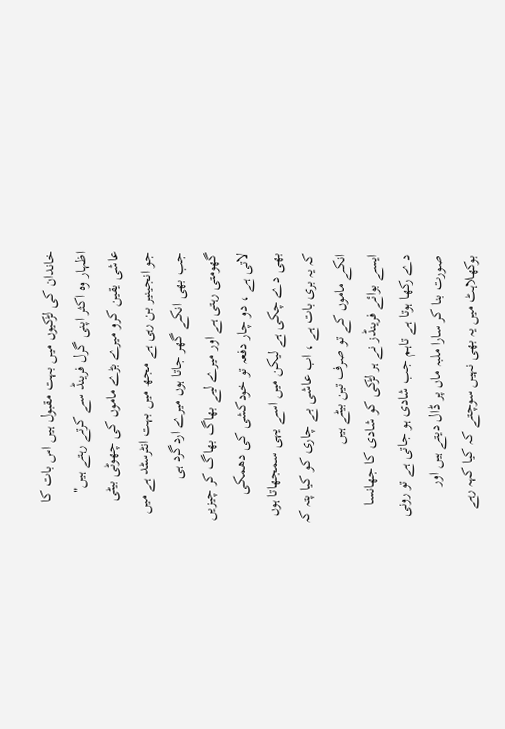خاندان کی لڑکیوں میں بہت مقبول ہیں اس بات کا
اظہار وہ اکثر اپنی گرل فرینڈ سے کرتے رہتے ہیں"
عاشی یقین کرو میرے بڑے ماموں کی چھوٹی بیٹی
جو انجینیر بن رہی ہے مجھ میں بہت انٹرسٹد ہے میں
جب بھی انکے گھر جاتا ہوں میرے اردگرد ہی
گھومتی رہتی ہے اور میرے لیے بھاگ بھاگ کر چیزیں
لاتی ہے ، دو چار دفعہ تو خودکشی کی دھمکی
بھی دے چکی ہے لیکن میں اسے یہی سمجھاتا ہوں
کہ یہ بری بات ہے ، اب عاشی بے چاری کو کیا پتہ کہ
انکے ماموں کے تو صرف تین بیٹے ہیں
ایسے بوائے فرینڈز نے ہر لڑکی کو شادی کا جھانسا
دے رکھا ہوتا ہے تاہم جب شادی ہو جاتی ہے تو رونی
صورت بنا کر سارا ملبہ ماں پر ڈال دیتے ہیں اور
بوکھلاہٹ میں یہ بھی نہیں سوچتے کہ کیا کہہ رہے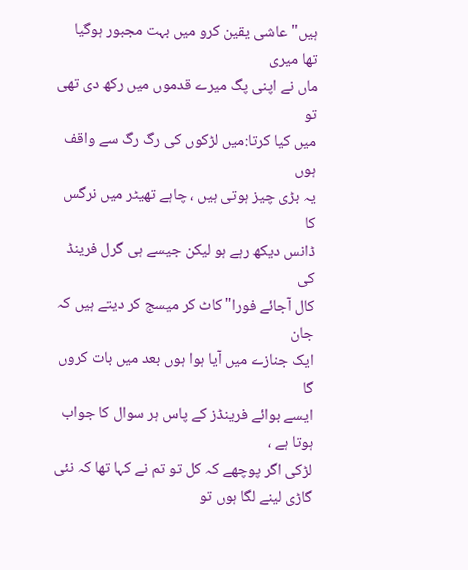ہیں"عاشی یقین کرو میں بہت مجبور ہوگیا تھا میری
ماں نے اپنی پگ میرے قدموں میں رکھ دی تھی تو
میں کیا کرتا:میں لڑکوں کی رگ رگ سے واقف ہوں
یہ بڑی چیز ہوتی ہیں ، چاہے تھیٹر میں نرگس کا
ڈانس دیکھ رہے ہو لیکن جیسے ہی گرل فرینڈ کی
کال آجائے فورا"کاٹ کر میسج کر دیتے ہیں کہ جان
ایک جنازے میں آیا ہوا ہوں بعد میں بات کروں گا
ایسے بوائے فرینڈز کے پاس ہر سوال کا جواب ہوتا ہے ،
لڑکی اگر پوچھے کہ کل تو تم نے کہا تھا کہ نئی
گاڑی لینے لگا ہوں تو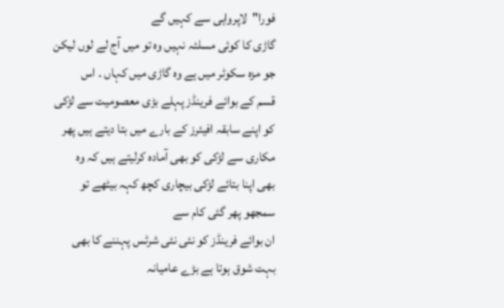فورا"لاپرواہی سے کہیں گے
گاڑی کا کوئی مسلئہ نہیں وہ تو میں آج لے لوں لیکن
جو مزہ سکوٹر میں ہے وہ گاڑی میں کہاں ۔ اس
قسم کے بوائے فرینڈز پہلے بڑی معصومیت سے لڑکی
کو اپنے سابقہ افیئرز کے بارے میں بتا دیتے ہیں پھر
مکاری سے لڑکی کو بھی آمادہ کرلیتے ہیں کہ وہ
بھی اپنا بتائے لڑکی بیچاری کچھ کہہ بیٹھے تو
سمجھو پھر گئی کام سے
ان بوائے فرینڈز کو نئی نئی شرٹس پہننے کا بھی
بہت شوق ہوتا ہے بڑے عامیانہ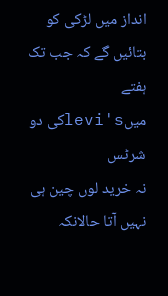انداز میں لڑکی کو
بتائیں گے کہ جب تک ہفتے میںlevi'sکی دو شرٹس
نہ خرید لوں چین ہی نہیں آتا حالانکہ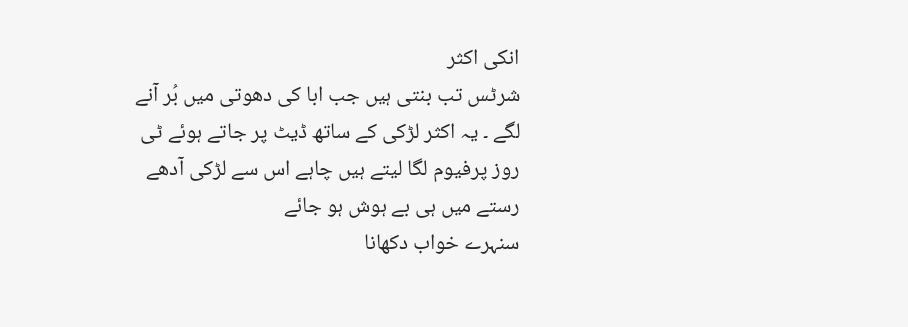انکی اکثر
شرٹس تب بنتی ہیں جب ابا کی دھوتی میں بُر آنے
لگے ۔ یہ اکثر لڑکی کے ساتھ ڈیٹ پر جاتے ہوئے ٹی
روز پرفیوم لگا لیتے ہیں چاہے اس سے لڑکی آدھے
رستے میں ہی بے ہوش ہو جائے
سنہرے خواب دکھانا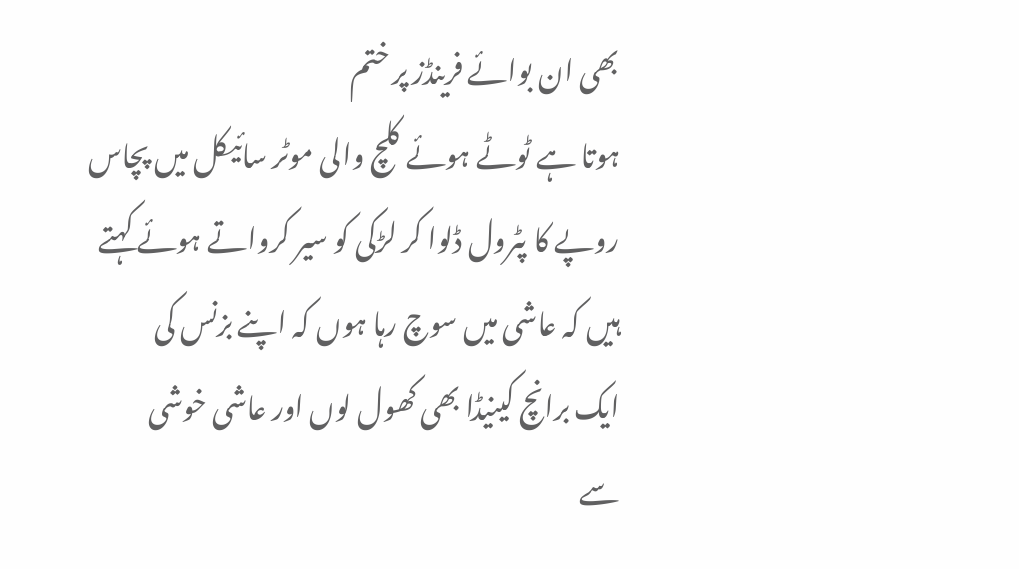بھی ان بوائے فرینڈز پر ختم
ہوتا ہے ٹوٹے ہوئے کلچ والی موٹر سائیکل میں پچاس
روپے کا پٹرول ڈلوا کر لڑکی کو سیر کرواتے ہوئے کہتے
ہیں کہ عاشی میں سوچ رہا ہوں کہ اپنے بزنس کی
ایک برانچ کینیڈا بھی کھول لوں اور عاشی خوشی
سے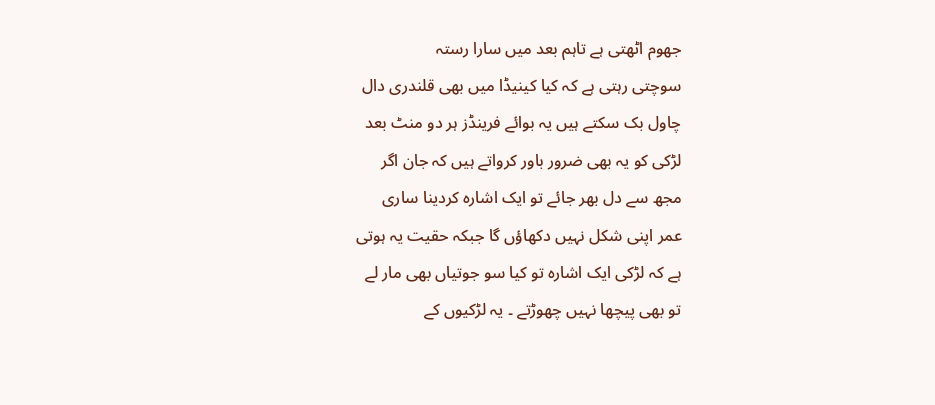جھوم اٹھتی ہے تاہم بعد میں سارا رستہ
سوچتی رہتی ہے کہ کیا کینیڈا میں بھی قلندری دال
چاول بک سکتے ہیں یہ بوائے فرینڈز ہر دو منٹ بعد
لڑکی کو یہ بھی ضرور باور کرواتے ہیں کہ جان اگر
مجھ سے دل بھر جائے تو ایک اشارہ کردینا ساری
عمر اپنی شکل نہیں دکھاؤں گا جبکہ حقیت یہ ہوتی
ہے کہ لڑکی ایک اشارہ تو کیا سو جوتیاں بھی مار لے
تو بھی پیچھا نہیں چھوڑتے ۔ یہ لڑکیوں کے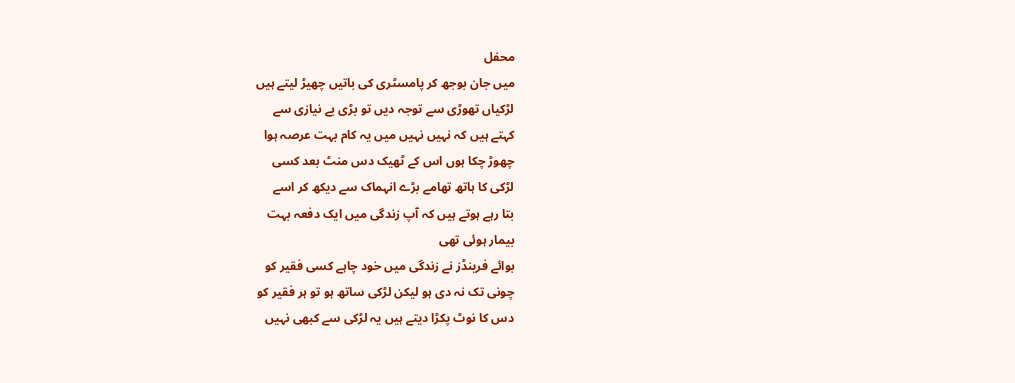محفل
میں جان بوجھ کر پامسٹری کی باتیں چھیڑ لیتے ہیں
لڑکیاں تھوڑی سے توجہ دیں تو بڑی بے نیازی سے
کہتے ہیں کہ نہیں نہیں میں یہ کام بہت عرصہ ہوا
چھوڑ چکا ہوں اس کے ٹھیک دس منٹ بعد کسی
لڑکی کا ہاتھ تھامے بڑے انہماک سے دیکھ کر اسے
بتا رہے ہوتے ہیں کہ آپ زندگی میں ایک دفعہ بہت
بیمار ہوئی تھی
بوائے فرینڈز نے زندگی میں خود چاہے کسی فقیر کو
چونی تک نہ دی ہو لیکن لڑکی ساتھ ہو تو ہر فقیر کو
دس کا نوٹ پکڑا دیتے ہیں یہ لڑکی سے کبھی نہیں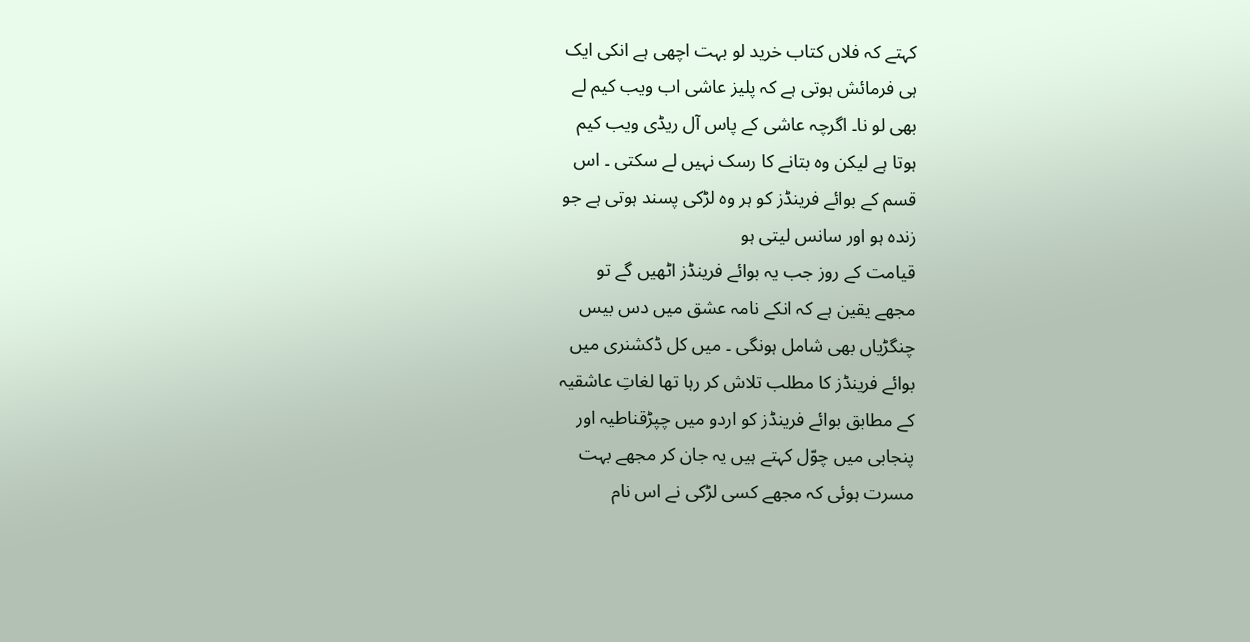کہتے کہ فلاں کتاب خرید لو بہت اچھی ہے انکی ایک
ہی فرمائش ہوتی ہے کہ پلیز عاشی اب ویب کیم لے
بھی لو نا۔ اگرچہ عاشی کے پاس آل ریڈی ویب کیم
ہوتا ہے لیکن وہ بتانے کا رسک نہیں لے سکتی ۔ اس
قسم کے بوائے فرینڈز کو ہر وہ لڑکی پسند ہوتی ہے جو
زندہ ہو اور سانس لیتی ہو
قیامت کے روز جب یہ بوائے فرینڈز اٹھیں گے تو
مجھے یقین ہے کہ انکے نامہ عشق میں دس بیس
چنگڑیاں بھی شامل ہونگی ۔ میں کل ڈکشنری میں
بوائے فرینڈز کا مطلب تلاش کر رہا تھا لغاتِ عاشقیہ
کے مطابق بوائے فرینڈز کو اردو میں چپڑقناطیہ اور
پنجابی میں چوّل کہتے ہیں یہ جان کر مجھے بہت
مسرت ہوئی کہ مجھے کسی لڑکی نے اس نام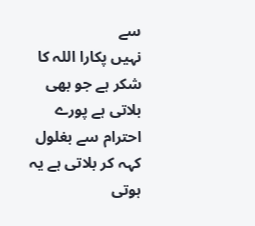سے
نہیں پکارا اللہ کا شکر ہے جو بھی بلاتی ہے پورے
احترام سے بغلول کہہ کر بلاتی ہے یہ ہوتی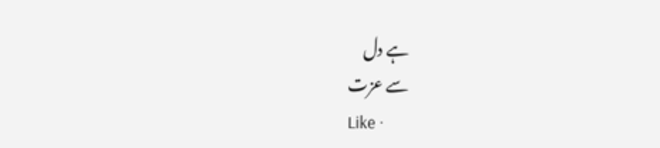ہے دل
سے عزت
Like ·